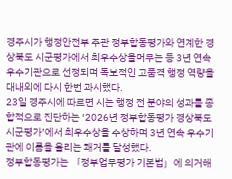경주시가 행정안전부 주관 정부합동평가와 연계한 경상북도 시군평가에서 최우수상을머무는 등 3년 연속 우수기관으로 선정되며 독보적인 고품격 행정 역량을 대내외에 다시 한번 과시했다.
23일 경주시에 따르면 시는 행정 전 분야의 성과를 종합적으로 진단하는 ‘2026년 정부합동평가 경상북도 시군평가’에서 최우수상을 수상하며 3년 연속 우수기관에 이름을 올리는 쾌거를 달성했다.
정부합동평가는 「정부업무평가 기본법」에 의거해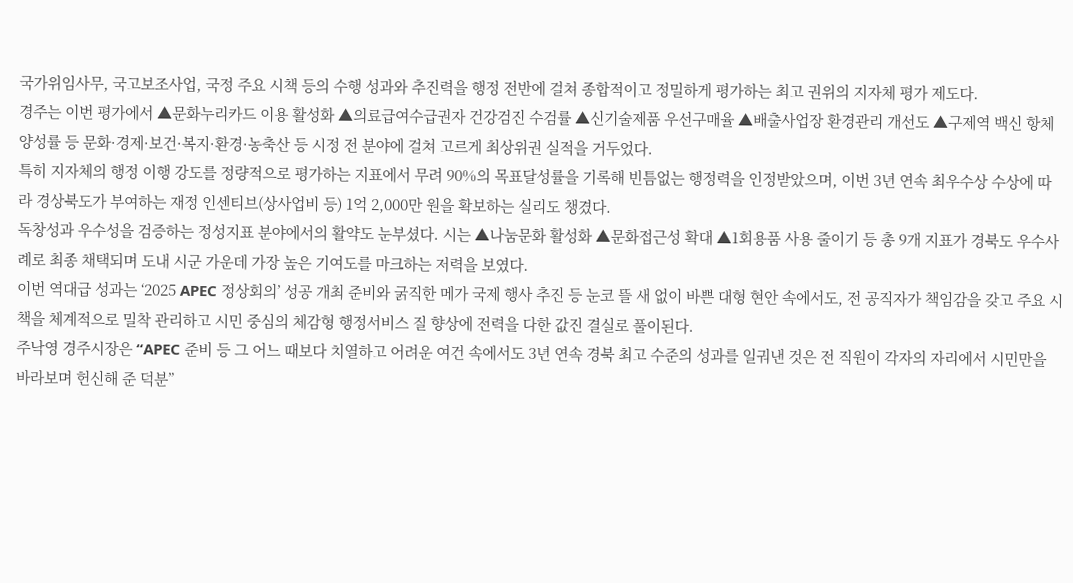국가위임사무, 국고보조사업, 국정 주요 시책 등의 수행 성과와 추진력을 행정 전반에 걸쳐 종합적이고 정밀하게 평가하는 최고 권위의 지자체 평가 제도다.
경주는 이번 평가에서 ▲문화누리카드 이용 활성화 ▲의료급여수급권자 건강검진 수검률 ▲신기술제품 우선구매율 ▲배출사업장 환경관리 개선도 ▲구제역 백신 항체양성률 등 문화·경제·보건·복지·환경·농축산 등 시정 전 분야에 걸쳐 고르게 최상위권 실적을 거두었다.
특히 지자체의 행정 이행 강도를 정량적으로 평가하는 지표에서 무려 90%의 목표달성률을 기록해 빈틈없는 행정력을 인정받았으며, 이번 3년 연속 최우수상 수상에 따라 경상북도가 부여하는 재정 인센티브(상사업비 등) 1억 2,000만 원을 확보하는 실리도 챙겼다.
독창성과 우수성을 검증하는 정성지표 분야에서의 활약도 눈부셨다. 시는 ▲나눔문화 활성화 ▲문화접근성 확대 ▲1회용품 사용 줄이기 등 총 9개 지표가 경북도 우수사례로 최종 채택되며 도내 시군 가운데 가장 높은 기여도를 마크하는 저력을 보였다.
이번 역대급 성과는 ‘2025 APEC 정상회의’ 성공 개최 준비와 굵직한 메가 국제 행사 추진 등 눈코 뜰 새 없이 바쁜 대형 현안 속에서도, 전 공직자가 책임감을 갖고 주요 시책을 체계적으로 밀착 관리하고 시민 중심의 체감형 행정서비스 질 향상에 전력을 다한 값진 결실로 풀이된다.
주낙영 경주시장은 “APEC 준비 등 그 어느 때보다 치열하고 어려운 여건 속에서도 3년 연속 경북 최고 수준의 성과를 일궈낸 것은 전 직원이 각자의 자리에서 시민만을 바라보며 헌신해 준 덕분”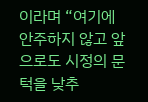이라며 “여기에 안주하지 않고 앞으로도 시정의 문턱을 낮추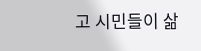고 시민들이 삶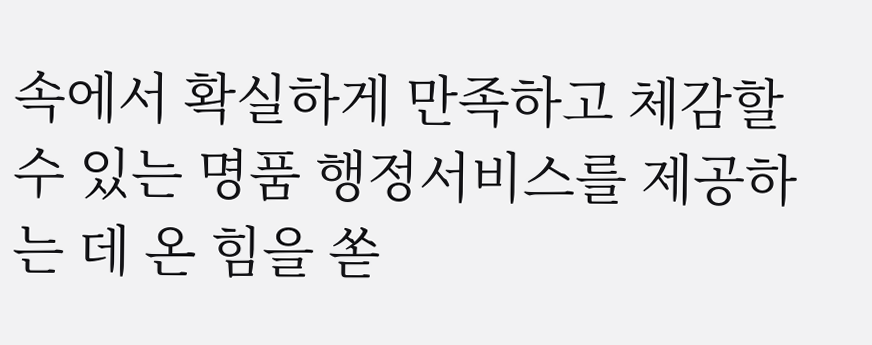속에서 확실하게 만족하고 체감할 수 있는 명품 행정서비스를 제공하는 데 온 힘을 쏟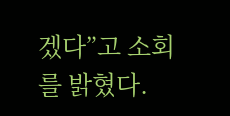겠다”고 소회를 밝혔다.